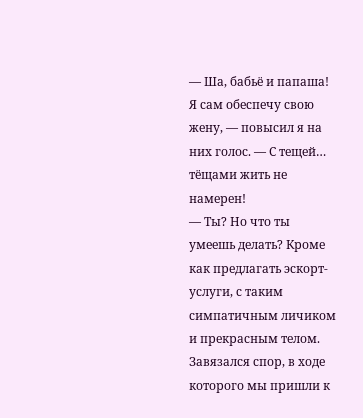— Ша, бабьё и папаша! Я сам обеспечу свою жену, — повысил я на них голос. — С тещей… тёщами жить не намерен!
— Ты? Но что ты умеешь делать? Кроме как предлагать эскорт-услуги, с таким симпатичным личиком и прекрасным телом.
Завязался спор, в ходе которого мы пришли к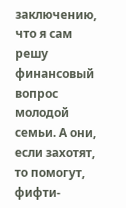заключению, что я сам решу финансовый вопрос молодой семьи. А они, если захотят, то помогут, фифти-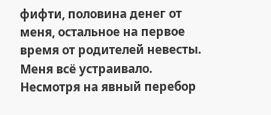фифти, половина денег от меня, остальное на первое время от родителей невесты. Меня всё устраивало. Несмотря на явный перебор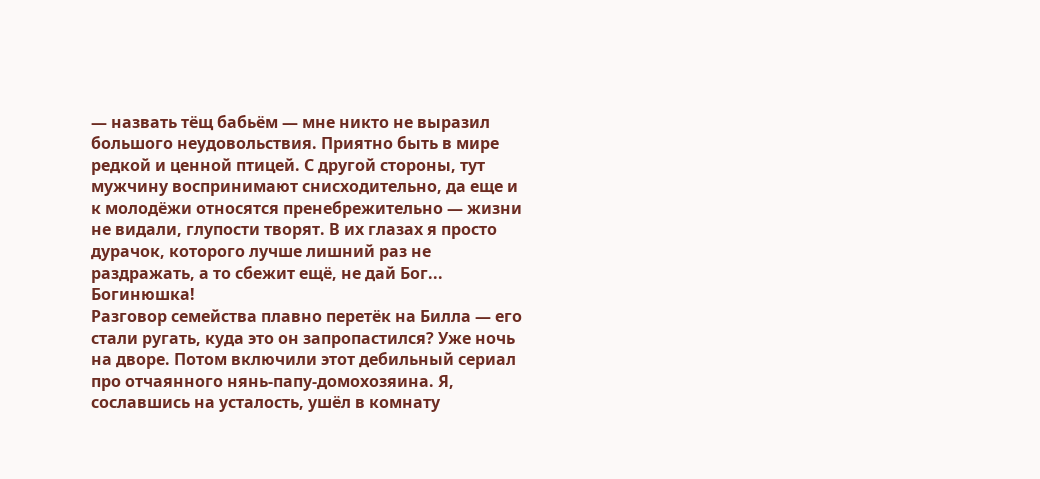— назвать тёщ бабьём — мне никто не выразил большого неудовольствия. Приятно быть в мире редкой и ценной птицей. С другой стороны, тут мужчину воспринимают снисходительно, да еще и к молодёжи относятся пренебрежительно — жизни не видали, глупости творят. В их глазах я просто дурачок, которого лучше лишний раз не раздражать, а то сбежит ещё, не дай Бог... Богинюшка!
Разговор семейства плавно перетёк на Билла — его стали ругать, куда это он запропастился? Уже ночь на дворе. Потом включили этот дебильный сериал про отчаянного нянь-папу-домохозяина. Я, сославшись на усталость, ушёл в комнату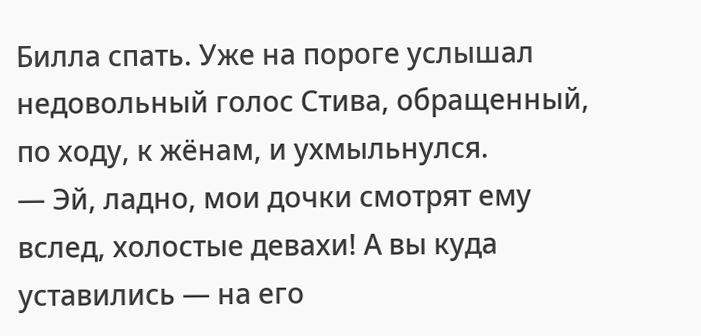Билла спать. Уже на пороге услышал недовольный голос Стива, обращенный, по ходу, к жёнам, и ухмыльнулся.
— Эй, ладно, мои дочки смотрят ему вслед, холостые девахи! А вы куда уставились — на его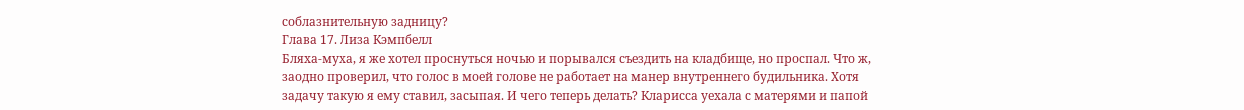соблазнительную задницу?
Глава 17. Лиза Кэмпбелл
Бляха-муха, я же хотел проснуться ночью и порывался съездить на кладбище, но проспал. Что ж, заодно проверил, что голос в моей голове не работает на манер внутреннего будильника. Хотя задачу такую я ему ставил, засыпая. И чего теперь делать? Кларисса уехала с матерями и папой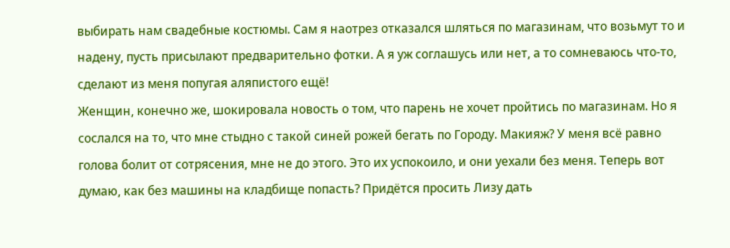выбирать нам свадебные костюмы. Сам я наотрез отказался шляться по магазинам, что возьмут то и надену, пусть присылают предварительно фотки. А я уж соглашусь или нет, а то сомневаюсь что-то, сделают из меня попугая аляпистого ещё!
Женщин, конечно же, шокировала новость о том, что парень не хочет пройтись по магазинам. Но я сослался на то, что мне стыдно с такой синей рожей бегать по Городу. Макияж? У меня всё равно голова болит от сотрясения, мне не до этого. Это их успокоило, и они уехали без меня. Теперь вот думаю, как без машины на кладбище попасть? Придётся просить Лизу дать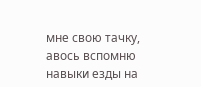мне свою тачку, авось вспомню навыки езды на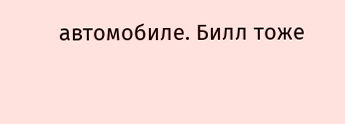автомобиле. Билл тоже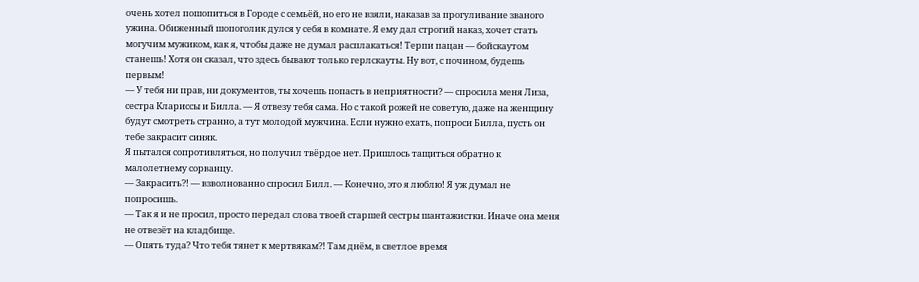очень хотел пошопиться в Городе с семьёй, но его не взяли, наказав за прогуливание званого ужина. Обиженный шопоголик дулся у себя в комнате. Я ему дал строгий наказ, хочет стать могучим мужиком, как я, чтобы даже не думал расплакаться! Терпи пацан — бойскаутом станешь! Хотя он сказал, что здесь бывают только герлскауты. Ну вот, с почином, будешь первым!
— У тебя ни прав, ни документов, ты хочешь попасть в неприятности? — спросила меня Лиза, сестра Клариссы и Билла. — Я отвезу тебя сама. Но с такой рожей не советую, даже на женщину будут смотреть странно, а тут молодой мужчина. Если нужно ехать, попроси Билла, пусть он тебе закрасит синяк.
Я пытался сопротивляться, но получил твёрдое нет. Пришлось тащиться обратно к малолетнему сорванцу.
— Закрасить?! — взволнованно спросил Билл. — Конечно, это я люблю! Я уж думал не попросишь.
— Так я и не просил, просто передал слова твоей старшей сестры шантажистки. Иначе она меня не отвезёт на кладбище.
— Опять туда? Что тебя тянет к мертвякам?! Там днём, в светлое время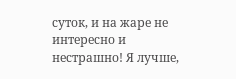суток, и на жаре не интересно и нестрашно! Я лучше,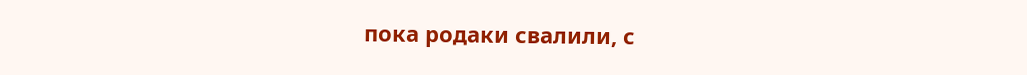пока родаки свалили, с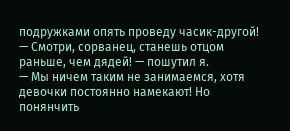подружками опять проведу часик-другой!
— Смотри, сорванец, станешь отцом раньше, чем дядей! — пошутил я.
— Мы ничем таким не занимаемся, хотя девочки постоянно намекают! Но понянчить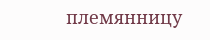племянницу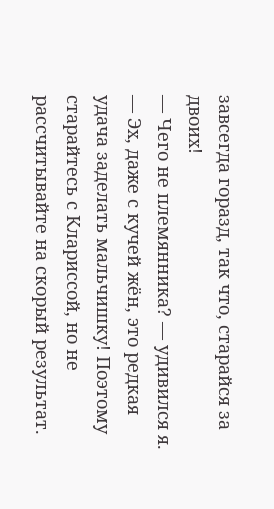завсегда горазд, так что, старайся за двоих!
— Чего не племянника? — удивился я.
— Эх, даже с кучей жён, это редкая удача заделать мальчишку! Поэтому старайтесь с Клариссой, но не рассчитывайте на скорый результат.